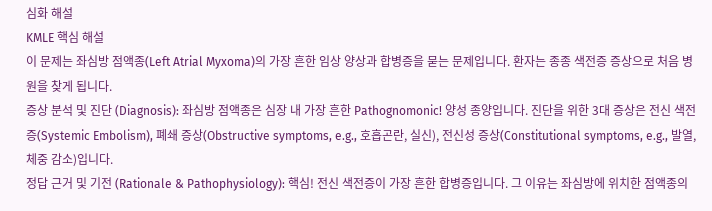심화 해설
KMLE 핵심 해설
이 문제는 좌심방 점액종(Left Atrial Myxoma)의 가장 흔한 임상 양상과 합병증을 묻는 문제입니다. 환자는 종종 색전증 증상으로 처음 병원을 찾게 됩니다.
증상 분석 및 진단 (Diagnosis): 좌심방 점액종은 심장 내 가장 흔한 Pathognomonic! 양성 종양입니다. 진단을 위한 3대 증상은 전신 색전증(Systemic Embolism), 폐쇄 증상(Obstructive symptoms, e.g., 호흡곤란, 실신), 전신성 증상(Constitutional symptoms, e.g., 발열, 체중 감소)입니다.
정답 근거 및 기전 (Rationale & Pathophysiology): 핵심! 전신 색전증이 가장 흔한 합병증입니다. 그 이유는 좌심방에 위치한 점액종의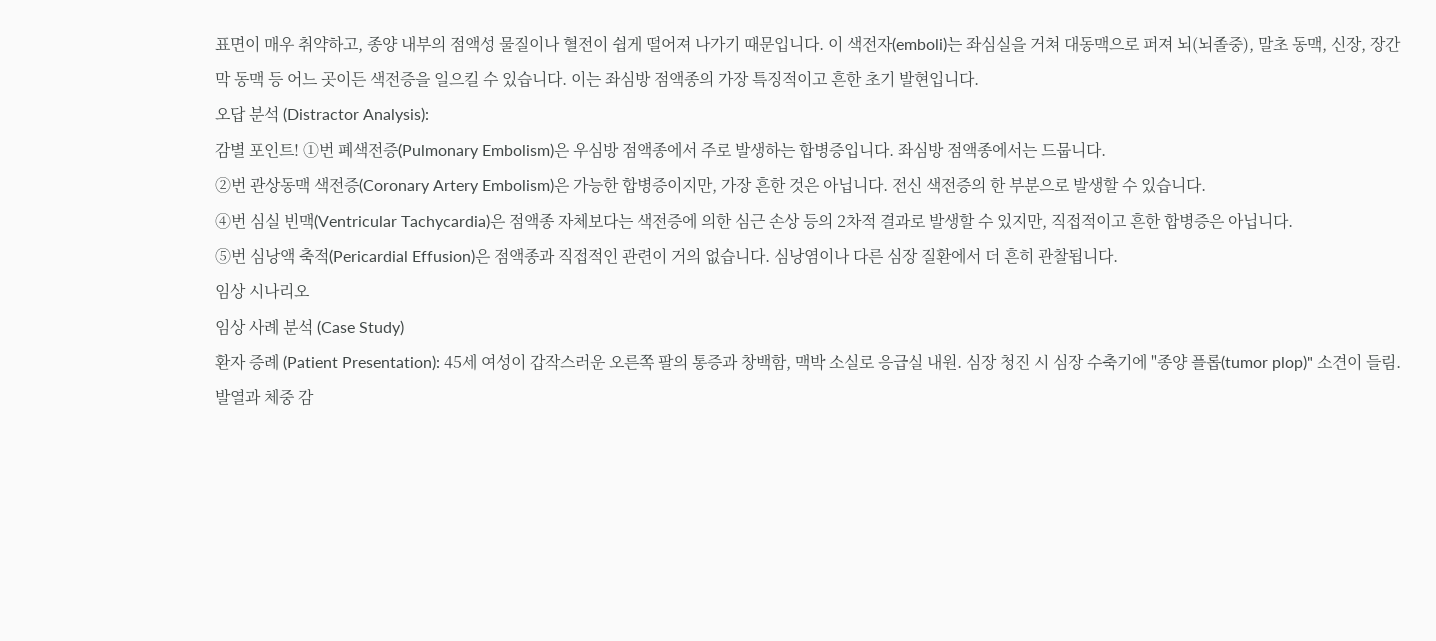표면이 매우 취약하고, 종양 내부의 점액성 물질이나 혈전이 쉽게 떨어져 나가기 때문입니다. 이 색전자(emboli)는 좌심실을 거쳐 대동맥으로 퍼져 뇌(뇌졸중), 말초 동맥, 신장, 장간막 동맥 등 어느 곳이든 색전증을 일으킬 수 있습니다. 이는 좌심방 점액종의 가장 특징적이고 흔한 초기 발현입니다.
오답 분석 (Distractor Analysis):
감별 포인트! ①번 폐색전증(Pulmonary Embolism)은 우심방 점액종에서 주로 발생하는 합병증입니다. 좌심방 점액종에서는 드뭅니다.
②번 관상동맥 색전증(Coronary Artery Embolism)은 가능한 합병증이지만, 가장 흔한 것은 아닙니다. 전신 색전증의 한 부분으로 발생할 수 있습니다.
④번 심실 빈맥(Ventricular Tachycardia)은 점액종 자체보다는 색전증에 의한 심근 손상 등의 2차적 결과로 발생할 수 있지만, 직접적이고 흔한 합병증은 아닙니다.
⑤번 심낭액 축적(Pericardial Effusion)은 점액종과 직접적인 관련이 거의 없습니다. 심낭염이나 다른 심장 질환에서 더 흔히 관찰됩니다.
임상 시나리오
임상 사례 분석 (Case Study)
환자 증례 (Patient Presentation): 45세 여성이 갑작스러운 오른쪽 팔의 통증과 창백함, 맥박 소실로 응급실 내원. 심장 청진 시 심장 수축기에 "종양 플롭(tumor plop)" 소견이 들림. 발열과 체중 감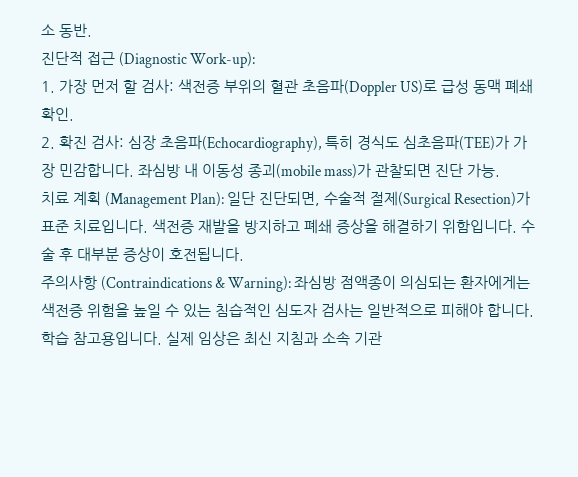소 동반.
진단적 접근 (Diagnostic Work-up):
1. 가장 먼저 할 검사: 색전증 부위의 혈관 초음파(Doppler US)로 급성 동맥 폐쇄 확인.
2. 확진 검사: 심장 초음파(Echocardiography), 특히 경식도 심초음파(TEE)가 가장 민감합니다. 좌심방 내 이동성 종괴(mobile mass)가 관찰되면 진단 가능.
치료 계획 (Management Plan): 일단 진단되면, 수술적 절제(Surgical Resection)가 표준 치료입니다. 색전증 재발을 방지하고 폐쇄 증상을 해결하기 위함입니다. 수술 후 대부분 증상이 호전됩니다.
주의사항 (Contraindications & Warning): 좌심방 점액종이 의심되는 환자에게는 색전증 위험을 높일 수 있는 침습적인 심도자 검사는 일반적으로 피해야 합니다.
학습 참고용입니다. 실제 임상은 최신 지침과 소속 기관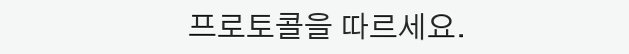프로토콜을 따르세요.